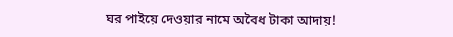ঘর পাইয়ে দেওয়ার নামে অবৈধ টাকা আদায়!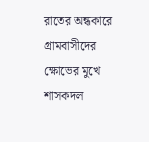রাতের অন্ধকারে গ্রামবাসীদের ক্ষোভের মুখে শাসকদল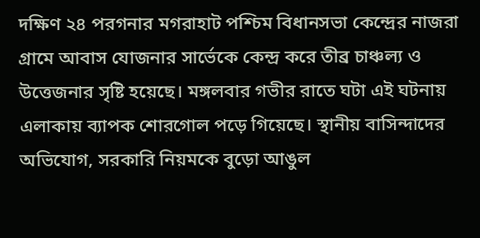দক্ষিণ ২৪ পরগনার মগরাহাট পশ্চিম বিধানসভা কেন্দ্রের নাজরা গ্রামে আবাস যোজনার সার্ভেকে কেন্দ্র করে তীব্র চাঞ্চল্য ও উত্তেজনার সৃষ্টি হয়েছে। মঙ্গলবার গভীর রাতে ঘটা এই ঘটনায় এলাকায় ব্যাপক শোরগোল পড়ে গিয়েছে। স্থানীয় বাসিন্দাদের অভিযোগ, সরকারি নিয়মকে বুড়ো আঙুল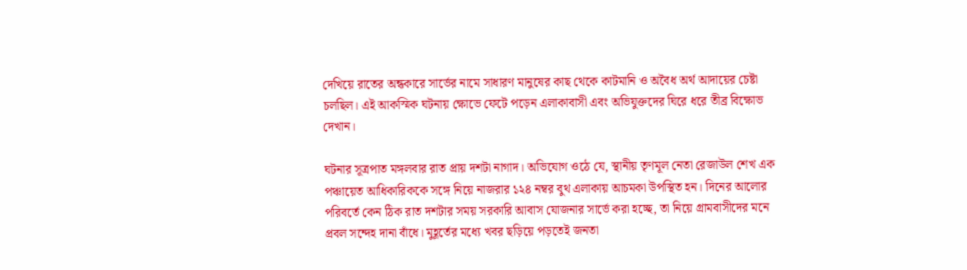দেখিয়ে রাতের অন্ধকারে সার্ভের নামে সাধারণ মানুষের কাছ থেকে কাটমানি ও অবৈধ অর্থ আদায়ের চেষ্টা চলছিল। এই আকস্মিক ঘটনায় ক্ষোভে ফেটে পড়েন এলাকাবাসী এবং অভিযুক্তদের ঘিরে ধরে তীব্র বিক্ষোভ দেখান।

ঘটনার সূত্রপাত মঙ্গলবার রাত প্রায় দশটা নাগাদ। অভিযোগ ওঠে যে, স্থানীয় তৃণমূল নেতা রেজাউল শেখ এক পঞ্চায়েত আধিকারিককে সঙ্গে নিয়ে নাজরার ১২৪ নম্বর বুথ এলাকায় আচমকা উপস্থিত হন। দিনের আলোর পরিবর্তে কেন ঠিক রাত দশটার সময় সরকারি আবাস যোজনার সার্ভে করা হচ্ছে, তা নিয়ে গ্রামবাসীদের মনে প্রবল সন্দেহ দানা বাঁধে। মুহূর্তের মধ্যে খবর ছড়িয়ে পড়তেই জনতা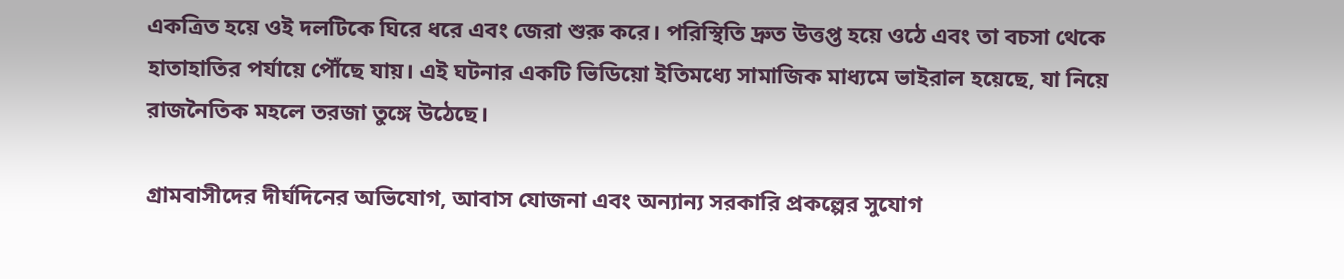একত্রিত হয়ে ওই দলটিকে ঘিরে ধরে এবং জেরা শুরু করে। পরিস্থিতি দ্রুত উত্তপ্ত হয়ে ওঠে এবং তা বচসা থেকে হাতাহাতির পর্যায়ে পৌঁছে যায়। এই ঘটনার একটি ভিডিয়ো ইতিমধ্যে সামাজিক মাধ্যমে ভাইরাল হয়েছে, যা নিয়ে রাজনৈতিক মহলে তরজা তুঙ্গে উঠেছে।

গ্রামবাসীদের দীর্ঘদিনের অভিযোগ, আবাস যোজনা এবং অন্যান্য সরকারি প্রকল্পের সুযোগ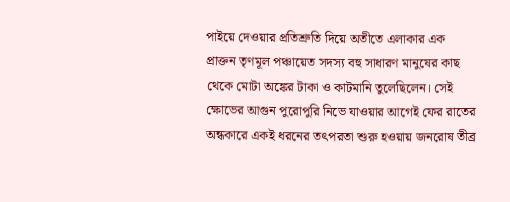পাইয়ে দেওয়ার প্রতিশ্রুতি দিয়ে অতীতে এলাকার এক প্রাক্তন তৃণমূল পঞ্চায়েত সদস্য বহু সাধারণ মানুষের কাছ থেকে মোটা অঙ্কের টাকা ও কাটমানি তুলেছিলেন। সেই ক্ষোভের আগুন পুরোপুরি নিভে যাওয়ার আগেই ফের রাতের অন্ধকারে একই ধরনের তৎপরতা শুরু হওয়ায় জনরোষ তীব্র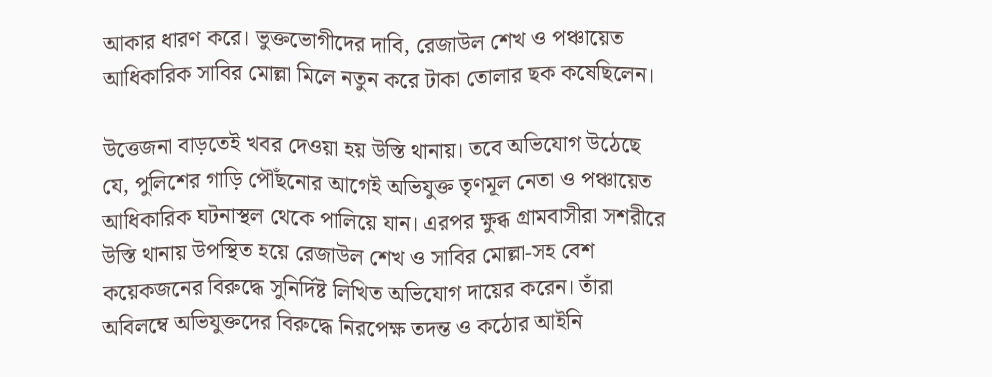আকার ধারণ করে। ভুক্তভোগীদের দাবি, রেজাউল শেখ ও পঞ্চায়েত আধিকারিক সাবির মোল্লা মিলে নতুন করে টাকা তোলার ছক কষেছিলেন।

উত্তেজনা বাড়তেই খবর দেওয়া হয় উস্তি থানায়। তবে অভিযোগ উঠেছে যে, পুলিশের গাড়ি পৌঁছনোর আগেই অভিযুক্ত তৃণমূল নেতা ও পঞ্চায়েত আধিকারিক ঘটনাস্থল থেকে পালিয়ে যান। এরপর ক্ষুব্ধ গ্রামবাসীরা সশরীরে উস্তি থানায় উপস্থিত হয়ে রেজাউল শেখ ও সাবির মোল্লা-সহ বেশ কয়েকজনের বিরুদ্ধে সুনির্দিষ্ট লিখিত অভিযোগ দায়ের করেন। তাঁরা অবিলম্বে অভিযুক্তদের বিরুদ্ধে নিরপেক্ষ তদন্ত ও কঠোর আইনি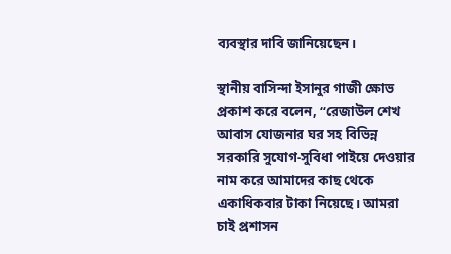ব্যবস্থার দাবি জানিয়েছেন।

স্থানীয় বাসিন্দা ইসানুর গাজী ক্ষোভ প্রকাশ করে বলেন, “রেজাউল শেখ আবাস যোজনার ঘর সহ বিভিন্ন সরকারি সুযোগ-সুবিধা পাইয়ে দেওয়ার নাম করে আমাদের কাছ থেকে একাধিকবার টাকা নিয়েছে। আমরা চাই প্রশাসন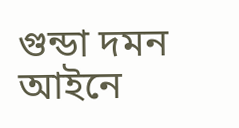গুন্ডা দমন আইনে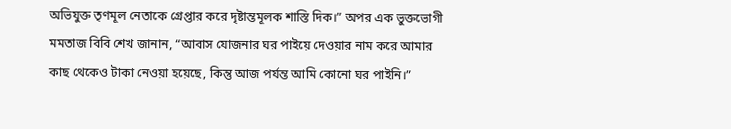অভিযুক্ত তৃণমূল নেতাকে গ্রেপ্তার করে দৃষ্টান্তমূলক শাস্তি দিক।” অপর এক ভুক্তভোগী মমতাজ বিবি শেখ জানান, “আবাস যোজনার ঘর পাইয়ে দেওয়ার নাম করে আমার কাছ থেকেও টাকা নেওয়া হয়েছে, কিন্তু আজ পর্যন্ত আমি কোনো ঘর পাইনি।”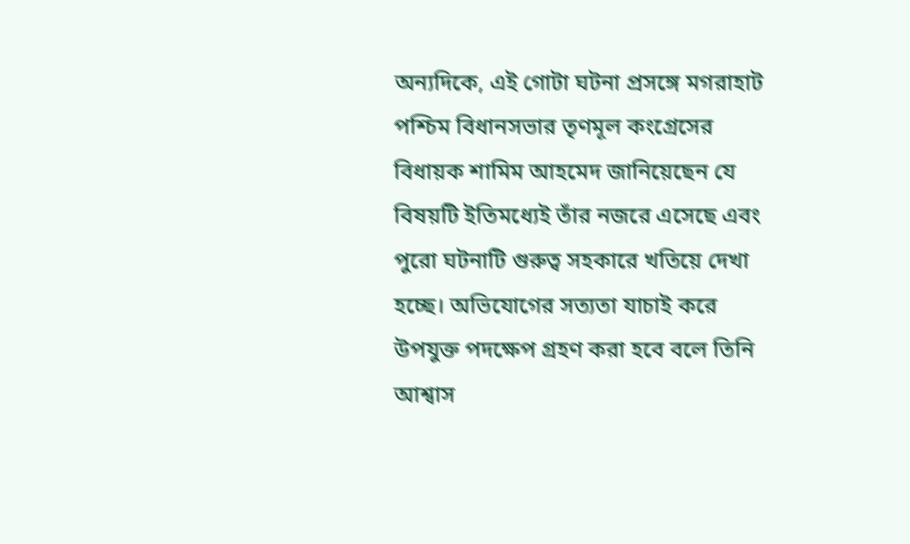অন্যদিকে, এই গোটা ঘটনা প্রসঙ্গে মগরাহাট পশ্চিম বিধানসভার তৃণমূল কংগ্রেসের বিধায়ক শামিম আহমেদ জানিয়েছেন যে বিষয়টি ইতিমধ্যেই তাঁর নজরে এসেছে এবং পুরো ঘটনাটি গুরুত্ব সহকারে খতিয়ে দেখা হচ্ছে। অভিযোগের সত্যতা যাচাই করে উপযুক্ত পদক্ষেপ গ্রহণ করা হবে বলে তিনি আশ্বাস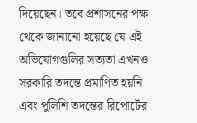দিয়েছেন। তবে প্রশাসনের পক্ষ থেকে জানানো হয়েছে যে এই অভিযোগগুলির সত্যতা এখনও সরকারি তদন্তে প্রমাণিত হয়নি এবং পুলিশি তদন্তের রিপোর্টের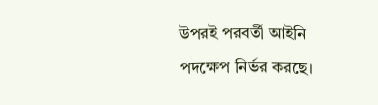উপরই পরবর্তী আইনি পদক্ষেপ নির্ভর করছে।